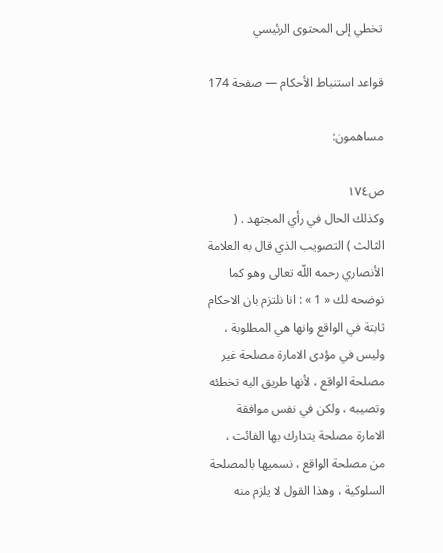تخطي إلى المحتوى الرئيسي

قواعد استنباط الأحكام — صفحة 174

مساهمون:

ص١٧٤
وكذلك الحال في رأي المجتهد . ( الثالث ) التصويب الذي قال به العلامة الأنصاري رحمه اللّه تعالى وهو كما نوضحه لك « 1 » : انا نلتزم بان الاحكام ثابتة في الواقع وانها هي المطلوبة ، وليس في مؤدى الامارة مصلحة غير مصلحة الواقع ، لأنها طريق اليه تخطئه وتصيبه ، ولكن في نفس موافقة الامارة مصلحة يتدارك بها الفائت ، من مصلحة الواقع ، نسميها بالمصلحة السلوكية ، وهذا القول لا يلزم منه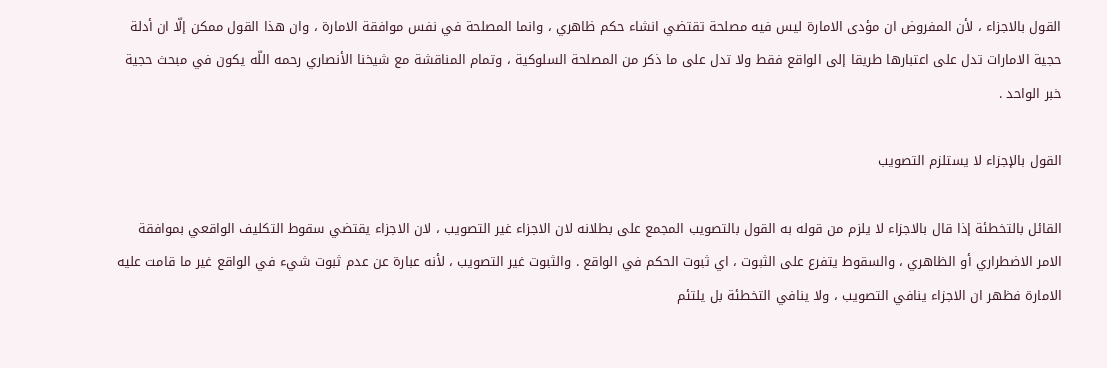القول بالاجزاء ، لأن المفروض ان مؤدى الامارة ليس فيه مصلحة تقتضي انشاء حكم ظاهري ، وانما المصلحة في نفس موافقة الامارة ، وان هذا القول ممكن إلّا ان أدلة حجية الامارات تدل على اعتبارها طريقا إلى الواقع فقط ولا تدل على ما ذكر من المصلحة السلوكية ، وتمام المناقشة مع شيخنا الأنصاري رحمه اللّه يكون في مبحث حجية خبر الواحد .

القول بالإجزاء لا يستلزم التصويب

القائل بالتخطئة إذا قال بالاجزاء لا يلزم من قوله به القول بالتصويب المجمع على بطلانه لان الاجزاء غير التصويب ، لان الاجزاء يقتضي سقوط التكليف الواقعي بموافقة الامر الاضطراري أو الظاهري ، والسقوط يتفرع على الثبوت ، اي ثبوت الحكم في الواقع . والثبوت غير التصويب ، لأنه عبارة عن عدم ثبوت شيء في الواقع غير ما قامت عليه الامارة فظهر ان الاجزاء ينافي التصويب ، ولا ينافي التخطئة بل يلتئم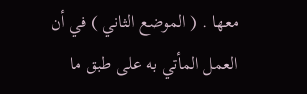معها . ( الموضع الثاني ) في أن العمل المأتي به على طبق ما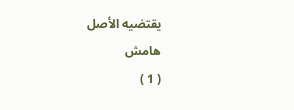يقتضيه الأصل
هامش
( 1 )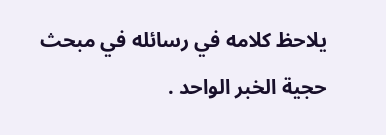يلاحظ كلامه في رسائله في مبحث حجية الخبر الواحد .